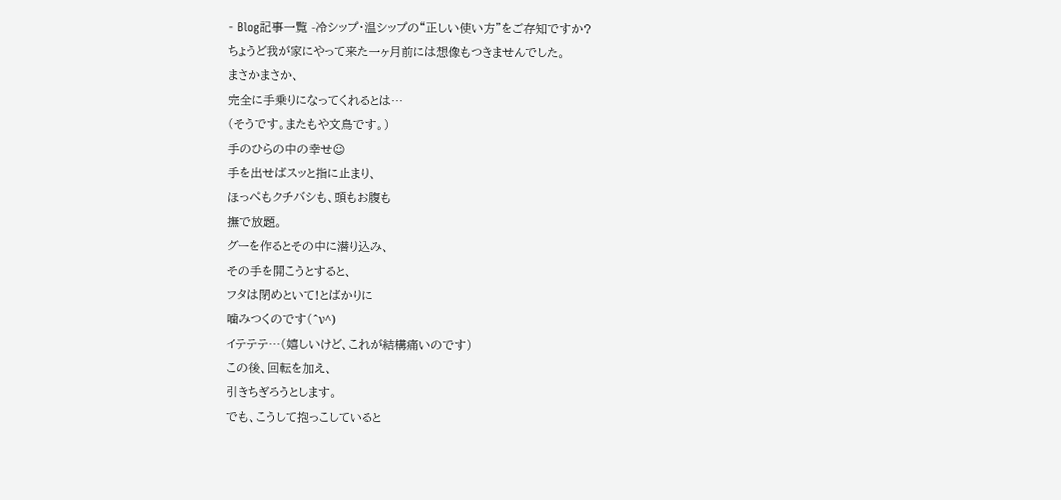- Blog記事一覧 -冷シップ・温シップの“正しい使い方”をご存知ですか?
ちょうど我が家にやって来た一ヶ月前には想像もつきませんでした。
まさかまさか、
完全に手乗りになってくれるとは…
(そうです。またもや文鳥です。)
手のひらの中の幸せ☺
手を出せばスッと指に止まり、
ほっぺもクチバシも、頭もお腹も
撫で放題。
グーを作るとその中に潜り込み、
その手を開こうとすると、
フタは閉めといて!とばかりに
噛みつくのです(^ν^)
イテテテ…(嬉しいけど、これが結構痛いのです)
この後、回転を加え、
引きちぎろうとします。
でも、こうして抱っこしていると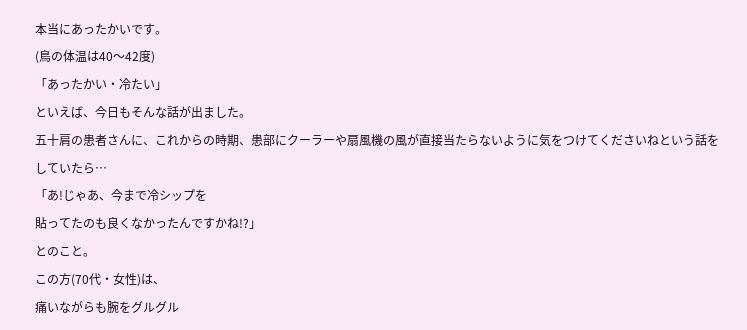本当にあったかいです。
(鳥の体温は40〜42度)
「あったかい・冷たい」
といえば、今日もそんな話が出ました。
五十肩の患者さんに、これからの時期、患部にクーラーや扇風機の風が直接当たらないように気をつけてくださいねという話をしていたら…
「あ!じゃあ、今まで冷シップを
貼ってたのも良くなかったんですかね!?」
とのこと。
この方(70代・女性)は、
痛いながらも腕をグルグル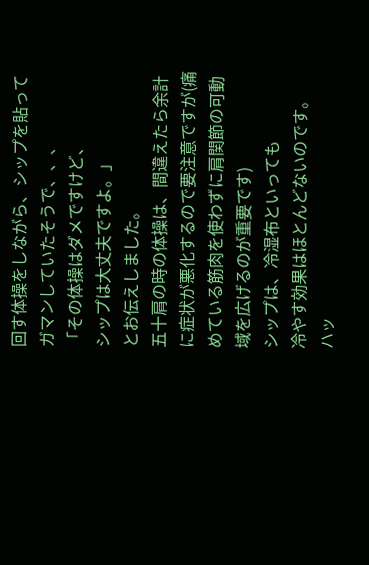回す体操をしながら、シップを貼って
ガマンしていたそうで、、、
「その体操はダメですけど、
シップは大丈夫ですよ。」
とお伝えしました。
五十肩の時の体操は、間違えたら余計に症状が悪化するので要注意ですが(痛めている筋肉を使わずに肩関節の可動域を広げるのが重要です)
シップは、冷湿布といっても
冷やす効果はほとんどないのです。
ハッ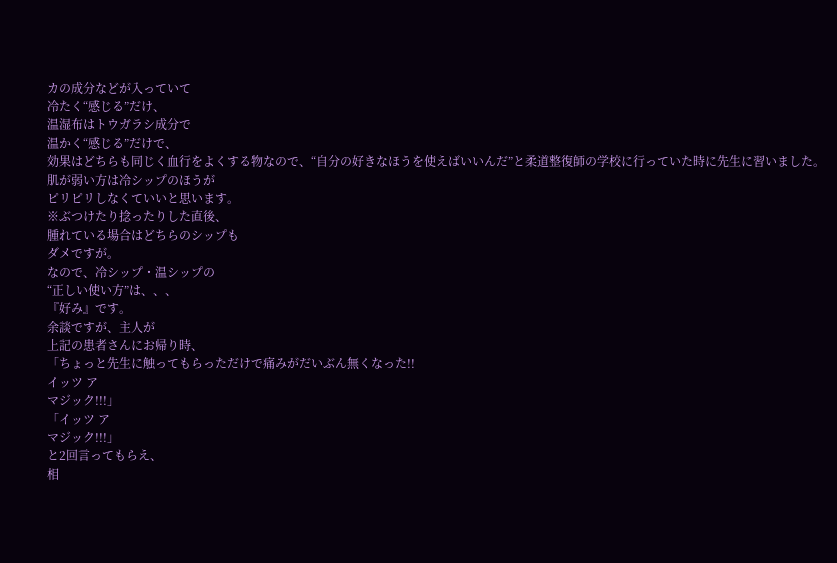カの成分などが入っていて
冷たく“感じる”だけ、
温湿布はトウガラシ成分で
温かく“感じる”だけで、
効果はどちらも同じく血行をよくする物なので、“自分の好きなほうを使えばいいんだ”と柔道整復師の学校に行っていた時に先生に習いました。
肌が弱い方は冷シップのほうが
ピリピリしなくていいと思います。
※ぶつけたり捻ったりした直後、
腫れている場合はどちらのシップも
ダメですが。
なので、冷シップ・温シップの
“正しい使い方”は、、、
『好み』です。
余談ですが、主人が
上記の患者さんにお帰り時、
「ちょっと先生に触ってもらっただけで痛みがだいぶん無くなった!!
イッツ ア
マジック!!!」
「イッツ ア
マジック!!!」
と2回言ってもらえ、
相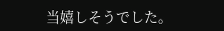当嬉しそうでした。